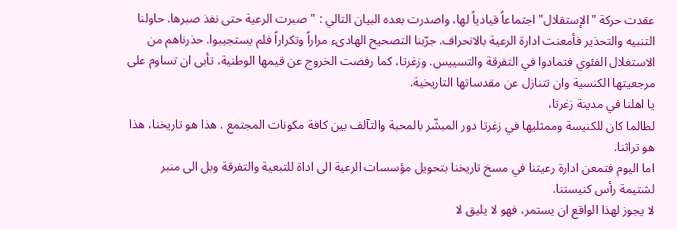عقدت حركة "الإستقلال" اجتماعاً قيادياً لها، واصدرت بعده البيان التالي : "صبرت الرعية حتى نفذ صبرها. حاولنا التنبيه والتحذير فأمعنت ادارة الرعية بالانحراف. جرّبنا التصحيح الهادىء مراراً وتكراراً فلم يستجيبوا. حذرناهم من الاستغلال الفئوي فتمادوا في التفرقة والتسييس. وزغرتا، كما رفضت الخروج عن قيمها الوطنية، تأبى ان تساوم على مرجعيتها الكنسية وان تتنازل عن مقدساتها التاريخية.
يا اهلنا في مدينة زغرتا،
لطالما كان للكنيسة وممثليها في زغرتا دور المبشّر بالمحبة والتآلف بين كافة مكونات المجتمع . هذا هو تاريخنا، هذا هو تراثنا.
اما اليوم فتمعن ادارة رعيتنا في مسخ تاريخنا بتحويل مؤسسات الرعية الى اداة للتبعية والتفرقة وبل الى منبر لشتيمة رأس كنيستنا.
لا يجوز لهذا الواقع ان يستمر، فهو لا يليق لا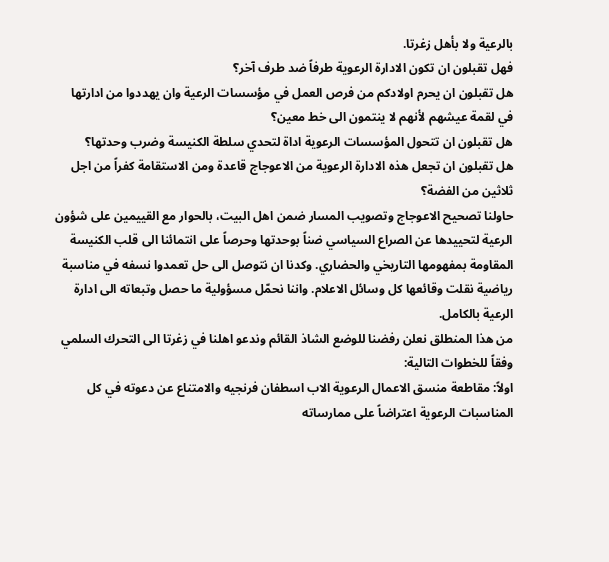بالرعية ولا بأهل زغرتا.
فهل تقبلون ان تكون الادارة الرعوية طرفاً ضد طرف آخر؟
هل تقبلون ان يحرم اولادكم من فرص العمل في مؤسسات الرعية وان يهددوا من ادارتها في لقمة عيشهم لأنهم لا ينتمون الى خط معين؟
هل تقبلون ان تتحول المؤسسات الرعوية اداة لتحدي سلطة الكنيسة وضرب وحدتها؟
هل تقبلون ان تجعل هذه الادارة الرعوية من الاعوجاج قاعدة ومن الاستقامة كفراً من اجل ثلاثين من الفضة؟
حاولنا تصحيح الاعوجاج وتصويب المسار ضمن اهل البيت، بالحوار مع القييمين على شؤون الرعية لتحييدها عن الصراع السياسي ضناً بوحدتها وحرصاً على انتمائنا الى قلب الكنيسة المقاومة بمفهومها التاريخي والحضاري. وكدنا ان نتوصل الى حل تعمدوا نسفه في مناسبة رياضية نقلت وقائعها كل وسائل الاعلام. واننا نحمّل مسؤولية ما حصل وتبعاته الى ادارة الرعية بالكامل.
من هذا المنطلق نعلن رفضنا للوضع الشاذ القائم وندعو اهلنا في زغرتا الى التحرك السلمي وفقاً للخطوات التالية:
اولاً: مقاطعة منسق الاعمال الرعوية الاب اسطفان فرنجيه والامتناع عن دعوته في كل المناسبات الرعوية اعتراضاً على ممارساته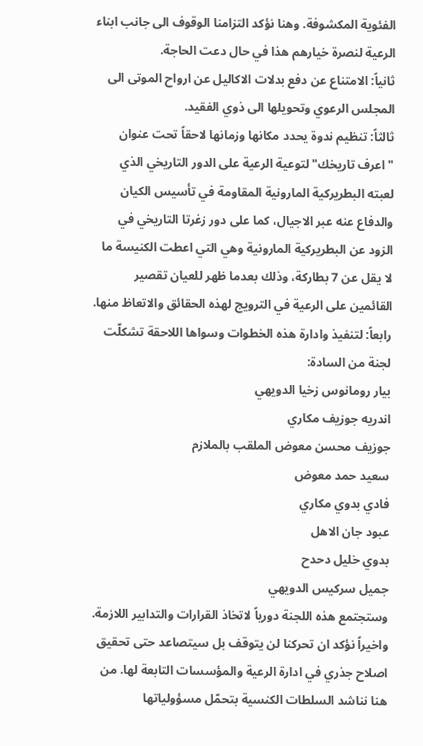الفئوية المكشوفة. وهنا نؤكد التزامنا الوقوف الى جانب ابناء الرعية لنصرة خيارهم هذا في حال دعت الحاجة.
ثانياً: الامتناع عن دفع بدلات الاكاليل عن ارواح الموتى الى المجلس الرعوي وتحويلها الى ذوي الفقيد.
ثالثاً: تنظيم ندوة يحدد مكانها وزمانها لاحقاً تحت عنوان "اعرف تاريخك" لتوعية الرعية على الدور التاريخي الذي لعبته البطريركية المارونية المقاومة في تأسيس الكيان والدفاع عنه عبر الاجيال، كما على دور زغرتا التاريخي في الزود عن البطريركية المارونية وهي التي اعطت الكنيسة ما لا يقل عن 7 بطاركة، وذلك بعدما ظهر للعيان تقصير القائمين على الرعية في الترويج لهذه الحقائق والاتعاظ منها.
رابعاً: لتنفيذ وادارة هذه الخطوات وسواها اللاحقة تشكلّت لجنة من السادة:
بيار رومانوس زخيا الدويهي
اندريه جوزيف مكاري
جوزيف محسن معوض الملقب بالملازم
سعيد حمد معوض
فادي بدوي مكاري
عبود جان الاهل
بدوي خليل دحدح
جميل سركيس الدويهي
وستجتمع هذه اللجنة دورياً لاتخاذ القرارات والتدابير اللازمة.
واخيراً نؤكد ان تحركنا لن يتوقف بل سيتصاعد حتى تحقيق اصلاح جذري في ادارة الرعية والمؤسسات التابعة لها. من هنا نناشد السلطات الكنسية بتحمّل مسؤولياتها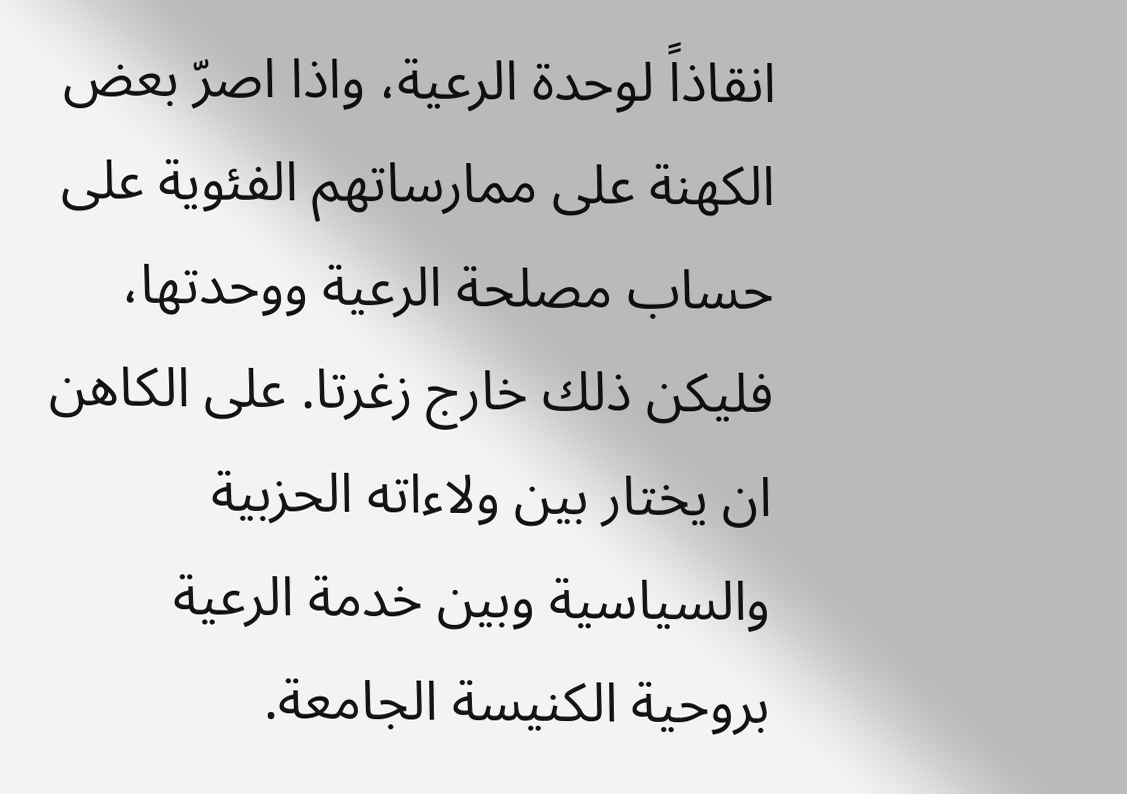انقاذاً لوحدة الرعية، واذا اصرّ بعض الكهنة على ممارساتهم الفئوية على حساب مصلحة الرعية ووحدتها، فليكن ذلك خارج زغرتا. على الكاهن ان يختار بين ولاءاته الحزبية والسياسية وبين خدمة الرعية بروحية الكنيسة الجامعة.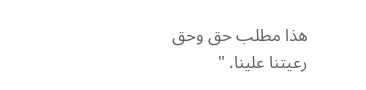هذا مطلب حق وحق رعيتنا علينا. "